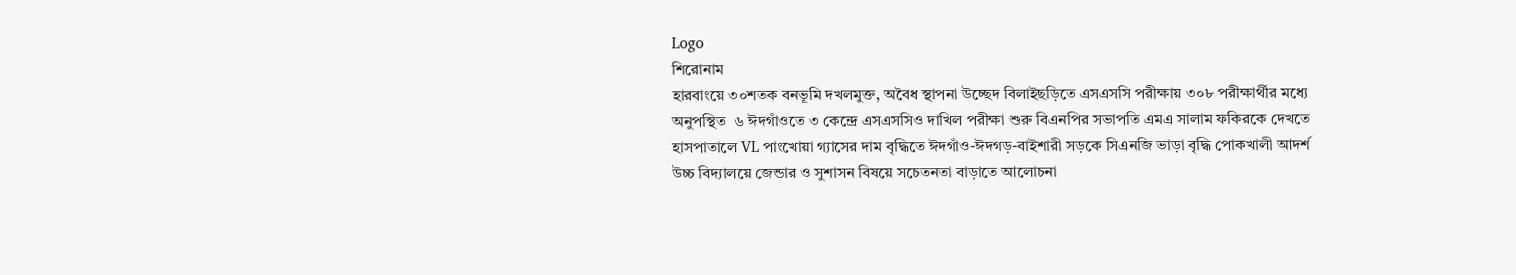Logo
শিরোনাম
হারবাংয়ে ৩০শতক বনভূমি দখলমুক্ত, অবৈধ স্থাপনা উচ্ছেদ বিলাইছড়িতে এসএসসি পরীক্ষায় ৩০৮ পরীক্ষার্থীর মধ্যে  অনুপস্থিত  ৬ ঈদগাঁওতে ৩ কেন্দ্রে এসএসসিও দাখিল পরীক্ষা শুরু বিএনপির সভাপতি এমএ সালাম ফকিরকে দেখতে হাসপাতালে VL পাংখোয়া গ্যাসের দাম বৃদ্ধিতে ঈদগাঁও-ঈদগড়-বাইশারী সড়কে সিএনজি ভাড়া বৃদ্ধি পোকখালী আদর্শ উচ্চ বিদ্যালয়ে জেন্ডার ও সুশাসন বিষয়ে সচেতনতা বাড়াতে আলোচনা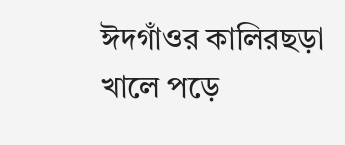ঈদগাঁওর কালিরছড়া খালে পড়ে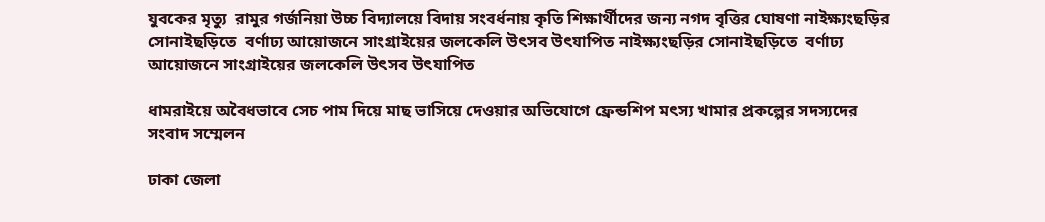যুবকের মৃত্যু  রামুর গর্জনিয়া উচ্চ বিদ্যালয়ে বিদায় সংবর্ধনায় কৃতি শিক্ষার্থীদের জন্য নগদ বৃত্তির ঘোষণা নাইক্ষ্যংছড়ির সোনাইছড়িতে  বর্ণাঢ্য আয়োজনে সাংগ্রাইয়ের জলকেলি উৎসব উৎযাপিত নাইক্ষ্যংছড়ির সোনাইছড়িতে  বর্ণাঢ্য আয়োজনে সাংগ্রাইয়ের জলকেলি উৎসব উৎযাপিত

ধামরাইয়ে অবৈধভাবে সেচ পাম দিয়ে মাছ ভাসিয়ে দেওয়ার অভিযোগে ফ্রেন্ডশিপ মৎস্য খামার প্রকল্পের সদস্যদের সংবাদ সম্মেলন

ঢাকা জেলা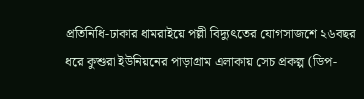প্রতিনিধি-ঢাকার ধামরাইয়ে পল্লী বিদ্যুৎতের যোগসাজশে ২৬বছর ধরে কুশুরা ইউনিয়নের পাড়াগ্রাম এলাকায় সেচ প্রকল্প (ডিপ-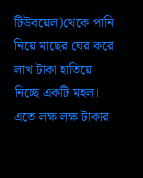টিউবয়েল)থেকে পানি নিয়ে মাছের ঘের করে লাখ টাকা হাতিয়ে নিচ্ছে একটি মহল। এতে লক্ষ লক্ষ টাকার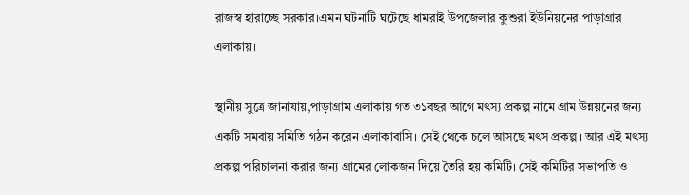রাজস্ব হারাচ্ছে সরকার।এমন ঘটনাটি ঘটেছে ধামরাই উপজেলার কুশুরা ইউনিয়নের পাড়াগ্রার এলাকায়।

স্থানীয় সুত্রে জানাযায়,পাড়াগ্রাম এলাকায় গত ৩১বছর আগে মৎস্য প্রকল্প নামে গ্রাম উন্নয়নের জন্য একটি সমবায় সমিতি গঠন করেন এলাকাবাসি। সেই থেকে চলে আসছে মৎস প্রকল্প। আর এই মৎস্য প্রকল্প পরিচালনা করার জন্য গ্রামের লোকজন দিয়ে তৈরি হয় কমিটি। সেই কমিটির সভাপতি ও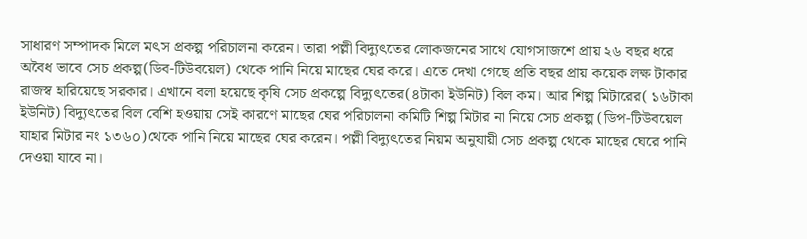সাধারণ সম্পাদক মিলে মৎস প্রকল্প পরিচালনা করেন। তারা পল্লী বিদ্যুৎতের লোকজনের সাথে যোগসাজশে প্রায় ২৬ বছর ধরে অবৈধ ভাবে সেচ প্রকল্প(ডিব-টিউবয়েল) থেকে পানি নিয়ে মাছের ঘের করে। এতে দেখা গেছে প্রতি বছর প্রায় কয়েক লক্ষ টাকার রাজস্ব হারিয়েছে সরকার। এখানে বলা হয়েছে কৃষি সেচ প্রকল্পে বিদ্যুৎতের(৪টাকা ইউনিট) বিল কম। আর শিল্প মিটারের( ১৬টাকা ইউনিট) বিদ্যুৎতের বিল বেশি হওয়ায় সেই কারণে মাছের ঘের পরিচালনা কমিটি শিল্প মিটার না নিয়ে সেচ প্রকল্প (ডিপ-টিউবয়েল যাহার মিটার নং ১৩৬০)থেকে পানি নিয়ে মাছের ঘের করেন। পল্লী বিদ্যুৎতের নিয়ম অনুযায়ী সেচ প্রকল্প থেকে মাছের ঘেরে পানি দেওয়া যাবে না।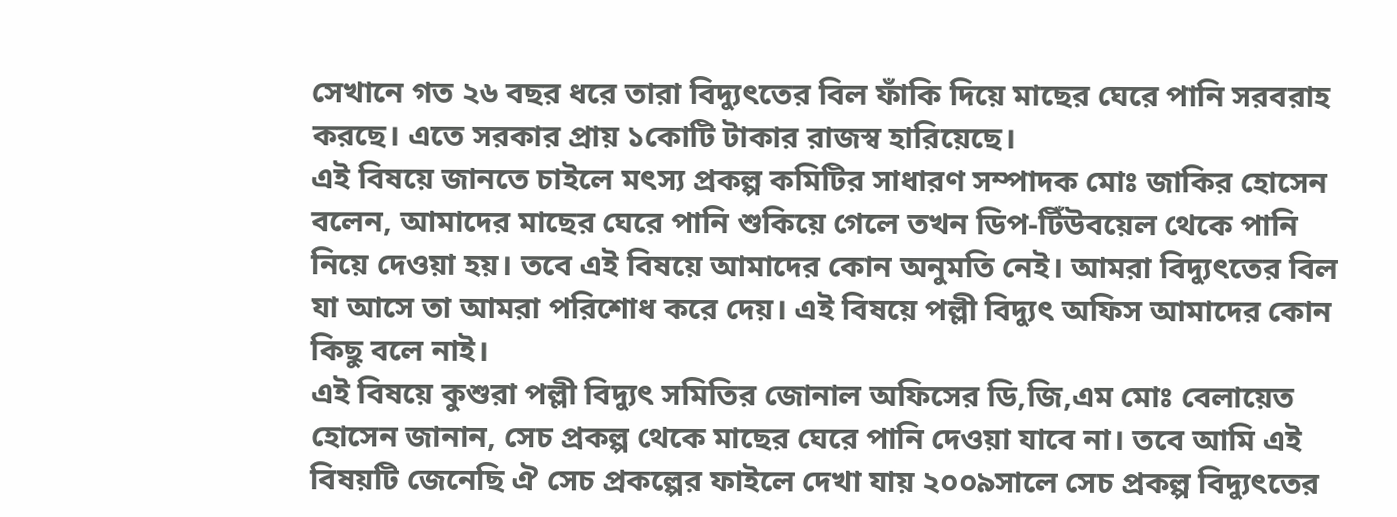সেখানে গত ২৬ বছর ধরে তারা বিদ্যুৎতের বিল ফাঁকি দিয়ে মাছের ঘেরে পানি সরবরাহ করছে। এতে সরকার প্রায় ১কোটি টাকার রাজস্ব হারিয়েছে।
এই বিষয়ে জানতে চাইলে মৎস্য প্রকল্প কমিটির সাধারণ সম্পাদক মোঃ জাকির হোসেন বলেন, আমাদের মাছের ঘেরে পানি শুকিয়ে গেলে তখন ডিপ-টিঁউবয়েল থেকে পানি নিয়ে দেওয়া হয়। তবে এই বিষয়ে আমাদের কোন অনুমতি নেই। আমরা বিদ্যুৎতের বিল যা আসে তা আমরা পরিশোধ করে দেয়। এই বিষয়ে পল্লী বিদ্যুৎ অফিস আমাদের কোন কিছু বলে নাই।
এই বিষয়ে কুশুরা পল্লী বিদ্যুৎ সমিতির জোনাল অফিসের ডি,জি,এম মোঃ বেলায়েত হোসেন জানান, সেচ প্রকল্প থেকে মাছের ঘেরে পানি দেওয়া যাবে না। তবে আমি এই বিষয়টি জেনেছি ঐ সেচ প্রকল্পের ফাইলে দেখা যায় ২০০৯সালে সেচ প্রকল্প বিদ্যুৎতের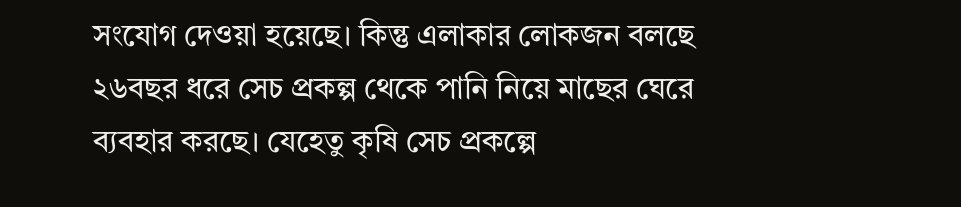সংযোগ দেওয়া হয়েছে। কিন্তু এলাকার লোকজন বলছে ২৬বছর ধরে সেচ প্রকল্প থেকে পানি নিয়ে মাছের ঘেরে ব্যবহার করছে। যেহেতু কৃষি সেচ প্রকল্পে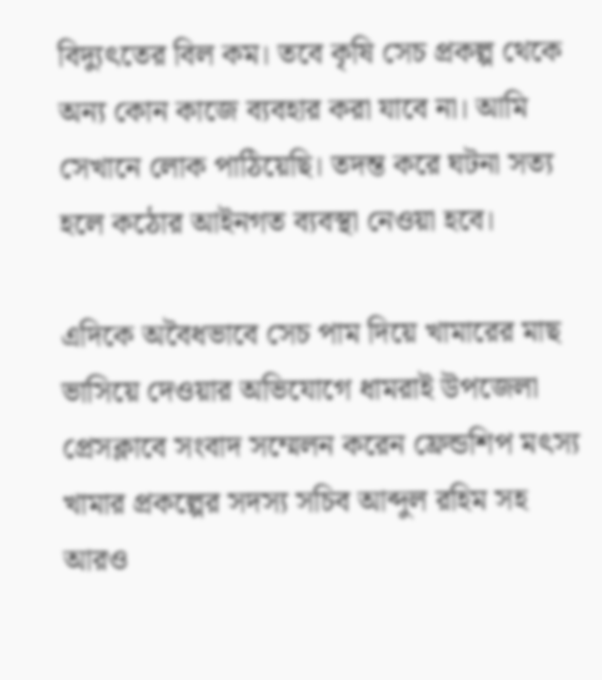বিদ্যুৎতের বিল কম। তবে কৃষি সেচ প্রকল্প থেকে অন্য কোন কাজে ব্যবহার করা যাবে না। আমি সেখানে লোক পাঠিয়েছি। তদন্ত করে ঘটনা সত্য হলে কঠোর আইনগত ব্যবস্থা নেওয়া হবে।

এদিকে অবৈধভাবে সেচ পাম দিয়ে খামারের মাছ ভাসিয়ে দেওয়ার অভিযোগে ধামরাই উপজেলা প্রেসক্লাবে সংবাদ সম্মেলন করেন ফ্রেন্ডশিপ মৎস্য খামার প্রকল্পের সদস্য সচিব আব্দুল রহিম সহ আরও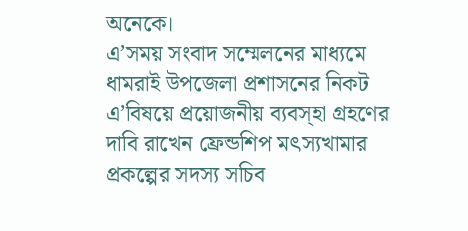অনেকে।
এ’সময় সংবাদ সম্মেলনের মাধ্যমে ধামরাই উপজেলা প্রশাসনের নিকট এ’বিষয়ে প্রয়োজনীয় ব্যবস্হা গ্রহণের দাবি রাখেন ফ্রেন্ডশিপ মৎস্যখামার প্রকল্পের সদস্য সচিব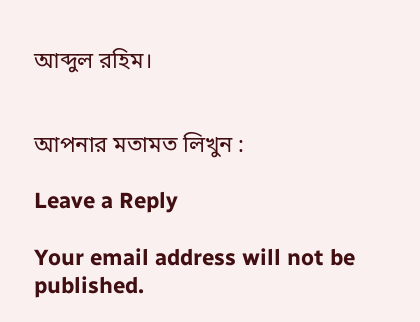আব্দুল রহিম।


আপনার মতামত লিখুন :

Leave a Reply

Your email address will not be published.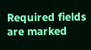Required fields are marked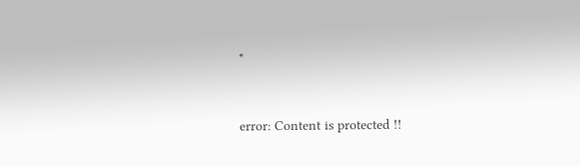*


error: Content is protected !!